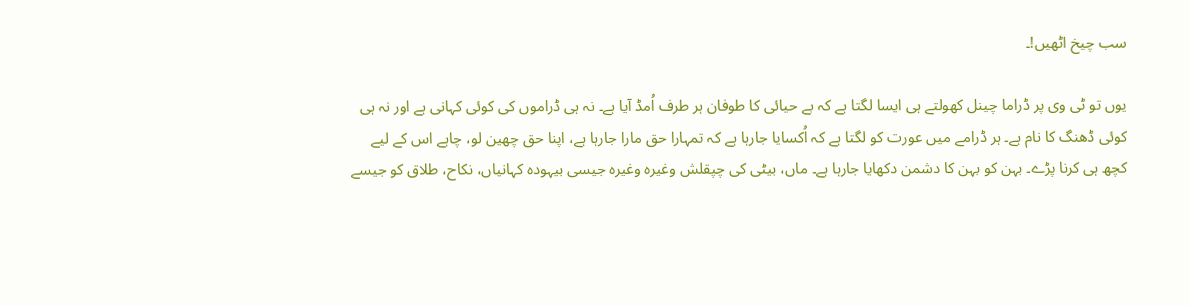سب چیخ اٹھیں!۔

یوں تو ٹی وی پر ڈراما چینل کھولتے ہی ایسا لگتا ہے کہ بے حیائی کا طوفان ہر طرف اُمڈ آیا ہے۔ نہ ہی ڈراموں کی کوئی کہانی ہے اور نہ ہی کوئی ڈھنگ کا نام ہے۔ ہر ڈرامے میں عورت کو لگتا ہے کہ اُکسایا جارہا ہے کہ تمہارا حق مارا جارہا ہے، اپنا حق چھین لو، چاہے اس کے لیے کچھ ہی کرنا پڑے۔ بہن کو بہن کا دشمن دکھایا جارہا ہے۔ ماں، بیٹی کی چپقلش وغیرہ وغیرہ جیسی بیہودہ کہانیاں، نکاح، طلاق کو جیسے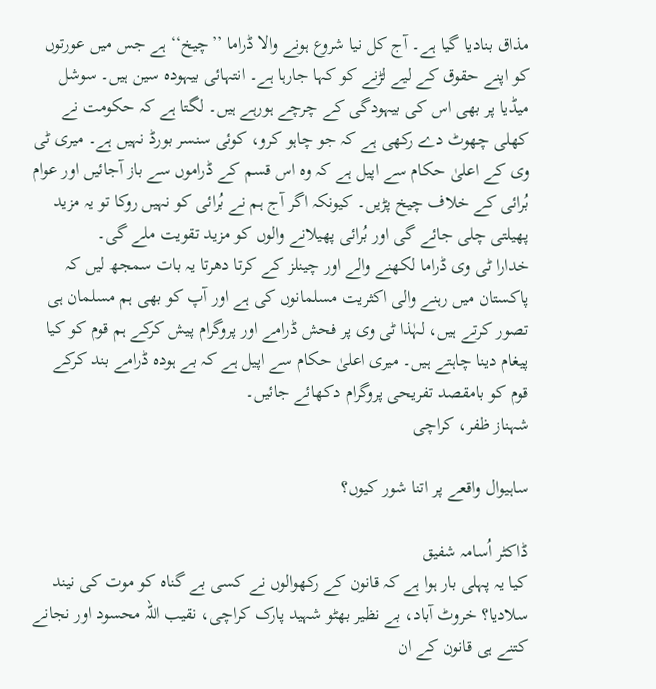مذاق بنادیا گیا ہے۔ آج کل نیا شروع ہونے والا ڈراما ’’چیخ‘‘ ہے جس میں عورتوں کو اپنے حقوق کے لیے لڑنے کو کہا جارہا ہے۔ انتہائی بیہودہ سین ہیں۔ سوشل میڈیا پر بھی اس کی بیہودگی کے چرچے ہورہے ہیں۔ لگتا ہے کہ حکومت نے کھلی چھوٹ دے رکھی ہے کہ جو چاہو کرو، کوئی سنسر بورڈ نہیں ہے۔ میری ٹی وی کے اعلیٰ حکام سے اپیل ہے کہ وہ اس قسم کے ڈراموں سے باز آجائیں اور عوام بُرائی کے خلاف چیخ پڑیں۔ کیونکہ اگر آج ہم نے بُرائی کو نہیں روکا تو یہ مزید پھیلتی چلی جائے گی اور بُرائی پھیلانے والوں کو مزید تقویت ملے گی۔
خدارا ٹی وی ڈراما لکھنے والے اور چینلز کے کرتا دھرتا یہ بات سمجھ لیں کہ پاکستان میں رہنے والی اکثریت مسلمانوں کی ہے اور آپ کو بھی ہم مسلمان ہی تصور کرتے ہیں، لہٰذا ٹی وی پر فحش ڈرامے اور پروگرام پیش کرکے ہم قوم کو کیا پیغام دینا چاہتے ہیں۔ میری اعلیٰ حکام سے اپیل ہے کہ بے ہودہ ڈرامے بند کرکے قوم کو بامقصد تفریحی پروگرام دکھائے جائیں۔
شہناز ظفر، کراچی

ساہیوال واقعے پر اتنا شور کیوں؟

ڈاکٹر اُسامہ شفیق
کیا یہ پہلی بار ہوا ہے کہ قانون کے رکھوالوں نے کسی بے گناہ کو موت کی نیند سلادیا؟ خروٹ آباد، بے نظیر بھٹو شہید پارک کراچی، نقیب اللہ محسود اور نجانے کتنے ہی قانون کے ان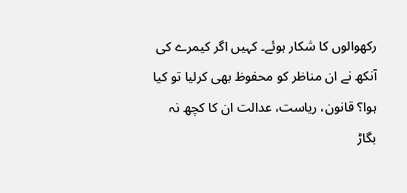رکھوالوں کا شکار ہوئے۔ کہیں اگر کیمرے کی آنکھ نے ان مناظر کو محفوظ بھی کرلیا تو کیا ہوا؟ قانون، ریاست، عدالت ان کا کچھ نہ بگاڑ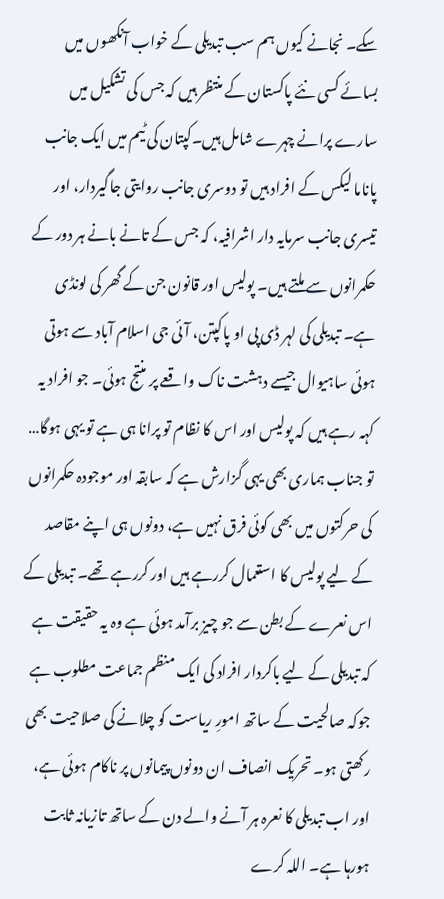سکے۔ نجانے کیوں ہم سب تبدیلی کے خواب آنکھوں میں بسائے کسی نئے پاکستان کے منتظر ہیں کہ جس کی تشکیل میں سارے پرانے چہرے شامل ہیں۔کپتان کی ٹیم میں ایک جانب پاناما لیکس کے افراد ہیں تو دوسری جانب روایتی جاگیردار، اور تیسری جانب سرمایہ دار اشرافیہ، کہ جس کے تانے بانے ہر دور کے حکمرانوں سے ملتے ہیں۔ پولیس اور قانون جن کے گھر کی لونڈی ہے۔ تبدیلی کی لہر ڈی پی او پاکپتن، آئی جی اسلام آباد سے ہوتی ہوئی ساہیوال جیسے دہشت ناک واقعے پر منتج ہوئی۔ جو افراد یہ کہہ رہے ہیں کہ پولیس اور اس کا نظام تو پرانا ہی ہے تو یہی ہوگا… تو جناب ہماری بھی یہی گزارش ہے کہ سابقہ اور موجودہ حکمرانوں کی حرکتوں میں بھی کوئی فرق نہیں ہے، دونوں ہی اپنے مقاصد کے لیے پولیس کا استعمال کررہے ہیں اور کررہے تھے۔ تبدیلی کے اس نعرے کے بطن سے جو چیز برآمد ہوئی ہے وہ یہ حقیقت ہے کہ تبدیلی کے لیے باکردار افراد کی ایک منظم جماعت مطلوب ہے جوکہ صالحیت کے ساتھ امورِ ریاست کو چلانے کی صلاحیت بھی رکھتی ہو۔ تحریک انصاف ان دونوں پیمانوں پر ناکام ہوئی ہے، اور اب تبدیلی کا نعرہ ہر آنے والے دن کے ساتھ تازیانہ ثابت ہورہا ہے۔ اللہ کرے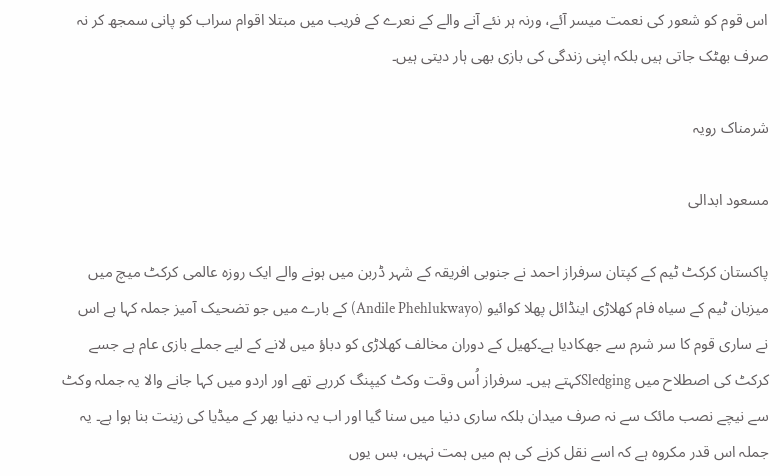اس قوم کو شعور کی نعمت میسر آئے، ورنہ ہر نئے آنے والے کے نعرے کے فریب میں مبتلا اقوام سراب کو پانی سمجھ کر نہ صرف بھٹک جاتی ہیں بلکہ اپنی زندگی کی بازی بھی ہار دیتی ہیں۔

شرمناک رویہ

مسعود ابدالی

پاکستان کرکٹ ٹیم کے کپتان سرفراز احمد نے جنوبی افریقہ کے شہر ڈربن میں ہونے والے ایک روزہ عالمی کرکٹ میچ میں میزبان ٹیم کے سیاہ فام کھلاڑی اینڈائل پھلا کوائیو (Andile Phehlukwayo) کے بارے میں جو تضحیک آمیز جملہ کہا ہے اس نے ساری قوم کا سر شرم سے جھکادیا ہے۔کھیل کے دوران مخالف کھلاڑی کو دباؤ میں لانے کے لیے جملے بازی عام ہے جسے کرکٹ کی اصطلاح میں Sledgingکہتے ہیں۔ سرفراز اُس وقت وکٹ کیپنگ کررہے تھے اور اردو میں کہا جانے والا یہ جملہ وکٹ سے نیچے نصب مائک سے نہ صرف میدان بلکہ ساری دنیا میں سنا گیا اور اب یہ دنیا بھر کے میڈیا کی زینت بنا ہوا ہے۔ یہ جملہ اس قدر مکروہ ہے کہ اسے نقل کرنے کی ہم میں ہمت نہیں، بس یوں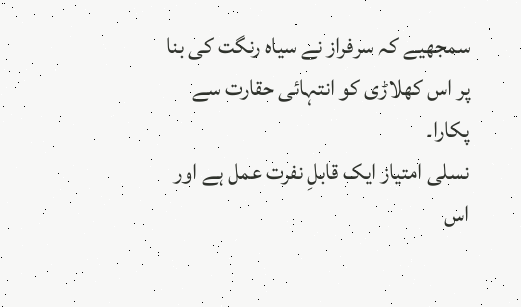سمجھیے کہ سرفراز نے سیاہ رنگت کی بنا پر اس کھلاڑی کو انتہائی حقارت سے پکارا۔
نسلی امتیاز ایک قابلِ نفرت عمل ہے اور اس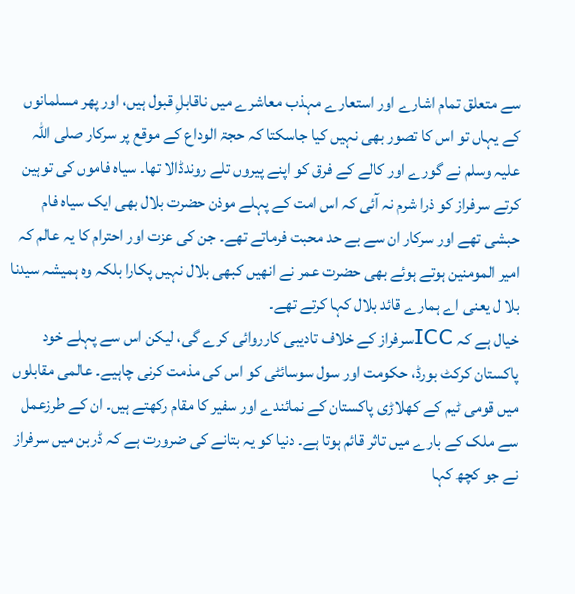سے متعلق تمام اشارے اور استعارے مہذب معاشرے میں ناقابلِ قبول ہیں، اور پھر مسلمانوں کے یہاں تو اس کا تصور بھی نہیں کیا جاسکتا کہ حجۃ الوداع کے موقع پر سرکار صلی اللہ علیہ وسلم نے گورے اور کالے کے فرق کو اپنے پیروں تلے روندڈالا تھا۔ سیاہ فاموں کی توہین کرتے سرفراز کو ذرا شرم نہ آئی کہ اس امت کے پہلے موذن حضرت بلال بھی ایک سیاہ فام حبشی تھے اور سرکار ان سے بے حد محبت فرماتے تھے۔ جن کی عزت اور احترام کا یہ عالم کہ امیر المومنین ہوتے ہوئے بھی حضرت عمر نے انھیں کبھی بلال نہیں پکارا بلکہ وہ ہمیشہ سیدنا بلا ل یعنی اے ہمارے قائد بلال کہا کرتے تھے۔
خیال ہے کہ ICCسرفراز کے خلاف تادیبی کارروائی کرے گی، لیکن اس سے پہلے خود پاکستان کرکٹ بورڈ، حکومت اور سول سوسائٹی کو اس کی مذمت کرنی چاہیے۔ عالمی مقابلوں میں قومی ٹیم کے کھلاڑی پاکستان کے نمائندے اور سفیر کا مقام رکھتے ہیں۔ ان کے طرزعمل سے ملک کے بارے میں تاثر قائم ہوتا ہے۔ دنیا کو یہ بتانے کی ضرورت ہے کہ ڈربن میں سرفراز نے جو کچھ کہا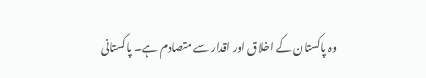وہ پاکستان کے اخلاق اور اقدار سے متصادم ہے۔ پاکستانی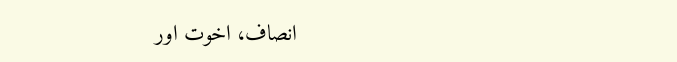انصاف، اخوت اور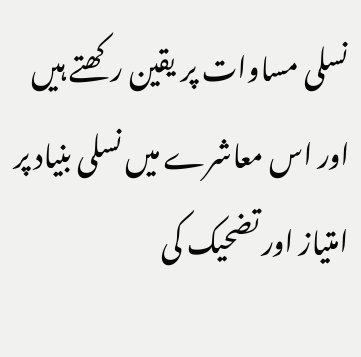نسلی مساوات پر یقین رکھتے ہیں اور اس معاشرے میں نسلی بنیاد پر امتیاز اور تضحیک کی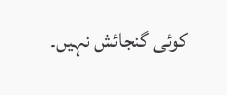کوئی گنجائش نہیں۔